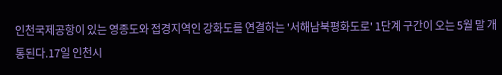인천국제공항이 있는 영종도와 접경지역인 강화도를 연결하는 '서해남북평화도로' 1단계 구간이 오는 5월 말 개통된다.17일 인천시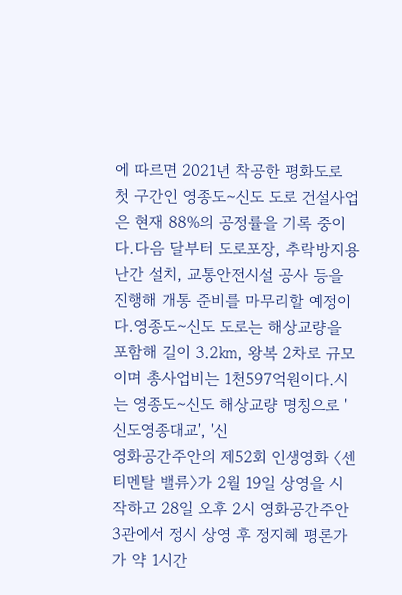에 따르면 2021년 착공한 평화도로 첫 구간인 영종도∼신도 도로 건설사업은 현재 88%의 공정률을 기록 중이다.다음 달부터 도로포장, 추락방지용 난간 설치, 교통안전시설 공사 등을 진행해 개통 준비를 마무리할 예정이다.영종도∼신도 도로는 해상교량을 포함해 길이 3.2㎞, 왕복 2차로 규모이며 총사업비는 1천597억원이다.시는 영종도∼신도 해상교량 명칭으로 '신도영종대교', '신
영화공간주안의 제52회 인생영화 〈센티멘탈 밸류〉가 2월 19일 상영을 시작하고 28일 오후 2시 영화공간주안 3관에서 정시 상영 후 정지혜 평론가가 약 1시간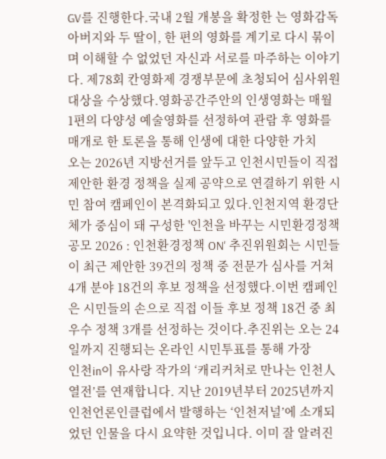GV를 진행한다.국내 2월 개봉을 확정한 는 영화감독 아버지와 두 딸이, 한 편의 영화를 계기로 다시 묶이며 이해할 수 없었던 자신과 서로를 마주하는 이야기다. 제78회 칸영화제 경쟁부문에 초청되어 심사위원대상을 수상했다.영화공간주안의 인생영화는 매월 1편의 다양성 예술영화를 선정하여 관람 후 영화를 매개로 한 토론을 통해 인생에 대한 다양한 가치
오는 2026년 지방선거를 앞두고 인천시민들이 직접 제안한 환경 정책을 실제 공약으로 연결하기 위한 시민 참여 캠페인이 본격화되고 있다.인천지역 환경단체가 중심이 돼 구성한 '인천을 바꾸는 시민환경정책 공모 2026 : 인천환경정책 ON' 추진위원회는 시민들이 최근 제안한 39건의 정책 중 전문가 심사를 거쳐 4개 분야 18건의 후보 정책을 선정했다.이번 캠페인은 시민들의 손으로 직접 이들 후보 정책 18건 중 최우수 정책 3개를 선정하는 것이다.추진위는 오는 24일까지 진행되는 온라인 시민투표를 통해 가장
인천in이 유사랑 작가의 ‘캐리커처로 만나는 인천人 열전’를 연재합니다. 지난 2019년부터 2025년까지 인천언론인클럽에서 발행하는 ‘인천저널’에 소개되었던 인물을 다시 요약한 것입니다. 이미 잘 알려진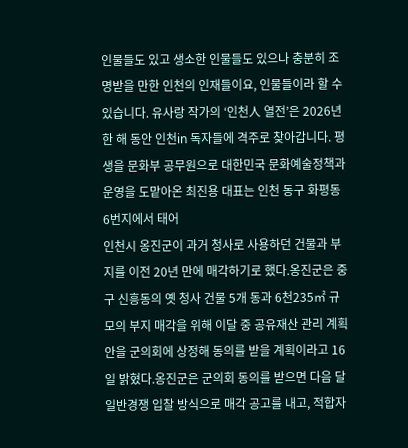인물들도 있고 생소한 인물들도 있으나 충분히 조명받을 만한 인천의 인재들이요, 인물들이라 할 수 있습니다. 유사랑 작가의 ‘인천人 열전’은 2026년 한 해 동안 인천in 독자들에 격주로 찾아갑니다. 평생을 문화부 공무원으로 대한민국 문화예술정책과 운영을 도맡아온 최진용 대표는 인천 동구 화평동 6번지에서 태어
인천시 옹진군이 과거 청사로 사용하던 건물과 부지를 이전 20년 만에 매각하기로 했다.옹진군은 중구 신흥동의 옛 청사 건물 5개 동과 6천235㎡ 규모의 부지 매각을 위해 이달 중 공유재산 관리 계획안을 군의회에 상정해 동의를 받을 계획이라고 16일 밝혔다.옹진군은 군의회 동의를 받으면 다음 달 일반경쟁 입찰 방식으로 매각 공고를 내고, 적합자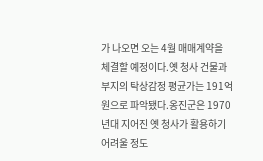가 나오면 오는 4월 매매계약을 체결할 예정이다.옛 청사 건물과 부지의 탁상감정 평균가는 191억원으로 파악됐다.옹진군은 1970년대 지어진 옛 청사가 활용하기 어려울 정도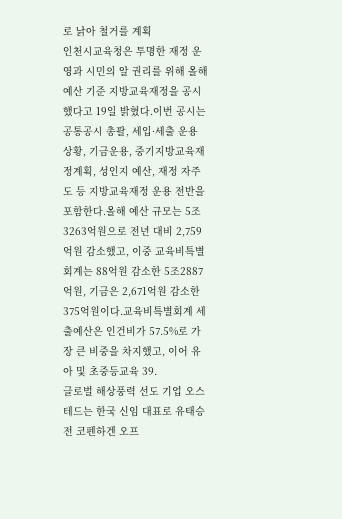로 낡아 철거를 계획
인천시교육청은 투명한 재정 운영과 시민의 알 권리를 위해 올해 예산 기준 지방교육재정을 공시했다고 19일 밝혔다.이번 공시는 공통공시 총괄, 세입·세출 운용 상황, 기금운용, 중기지방교육재정계획, 성인지 예산, 재정 자주도 등 지방교육재정 운용 전반을 포함한다.올해 예산 규모는 5조3263억원으로 전년 대비 2,759억원 감소했고, 이중 교육비특별회계는 88억원 감소한 5조2887억원, 기금은 2,671억원 감소한 375억원이다.교육비특별회계 세출예산은 인건비가 57.5%로 가장 큰 비중을 차지했고, 이어 유아 및 초중등교육 39.
글로벌 해상풍력 선도 기업 오스테드는 한국 신임 대표로 유태승 전 코펜하겐 오프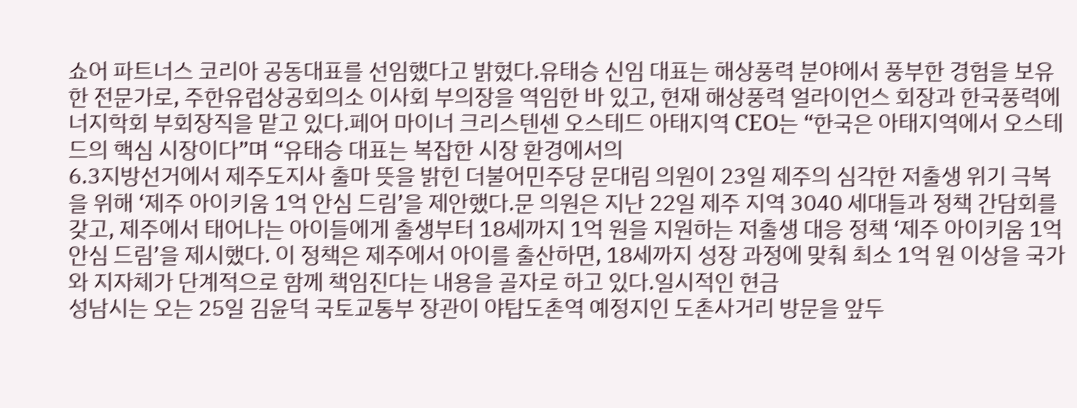쇼어 파트너스 코리아 공동대표를 선임했다고 밝혔다.유태승 신임 대표는 해상풍력 분야에서 풍부한 경험을 보유한 전문가로, 주한유럽상공회의소 이사회 부의장을 역임한 바 있고, 현재 해상풍력 얼라이언스 회장과 한국풍력에너지학회 부회장직을 맡고 있다.페어 마이너 크리스텐센 오스테드 아태지역 CEO는 “한국은 아태지역에서 오스테드의 핵심 시장이다”며 “유태승 대표는 복잡한 시장 환경에서의
6.3지방선거에서 제주도지사 출마 뜻을 밝힌 더불어민주당 문대림 의원이 23일 제주의 심각한 저출생 위기 극복을 위해 ‘제주 아이키움 1억 안심 드림’을 제안했다.문 의원은 지난 22일 제주 지역 3040 세대들과 정책 간담회를 갖고, 제주에서 태어나는 아이들에게 출생부터 18세까지 1억 원을 지원하는 저출생 대응 정책 ‘제주 아이키움 1억 안심 드림’을 제시했다. 이 정책은 제주에서 아이를 출산하면, 18세까지 성장 과정에 맞춰 최소 1억 원 이상을 국가와 지자체가 단계적으로 함께 책임진다는 내용을 골자로 하고 있다.일시적인 현금
성남시는 오는 25일 김윤덕 국토교통부 장관이 야탑도촌역 예정지인 도촌사거리 방문을 앞두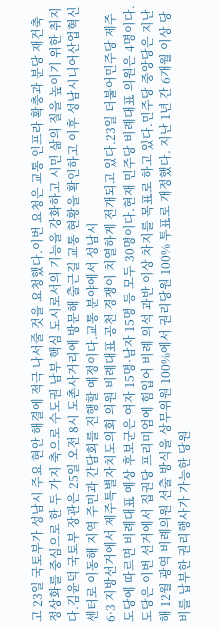고 23일 국토부가 성남시 주요 현안 해결에 적극 나서줄 것을 요청했다.이번 요청은 교통 인프라 확충과 분당 재건축 정상화를 중심으로 한 두 가지 축으로 수도권 남부 핵심 도시로서의 기능을 강화하고 시민 삶의 질을 높이기 위한 취지다.김윤덕 국토부 장관은 25일 오전 8시 도촌사거리에 방문해 출근길 교통 현황을 확인하고 이후 성남시니어산업혁신센터로 이동해 지역 주민과 간담회를 진행할 예정이다.교통 분야에서 성남시
6·3 지방선거에서 제주특별자치도의회 의원 비례대표 공천 경쟁이 치열하게 전개되고 있다.23일 더불어민주당 제주도당에 따르면 비례대표 예상 후보군은 여자 15명·남자 15명 등 모두 30명이다.현재 민주당 비례대표 의원은 4명이다. 도당은 이번 선거에서 집권당 프리미엄에 힘입어 비례 의석 과반 이상 차지를 목표로 하고 있다.민주당 중앙당은 지난해 12월 광역 비례의원 선출 방식을 상무위원 100%에서 권리당원 100% 투표로 개정했다. 지난 1년 간 6개월 이상 당비를 납부한 권리행사가 가능한 당원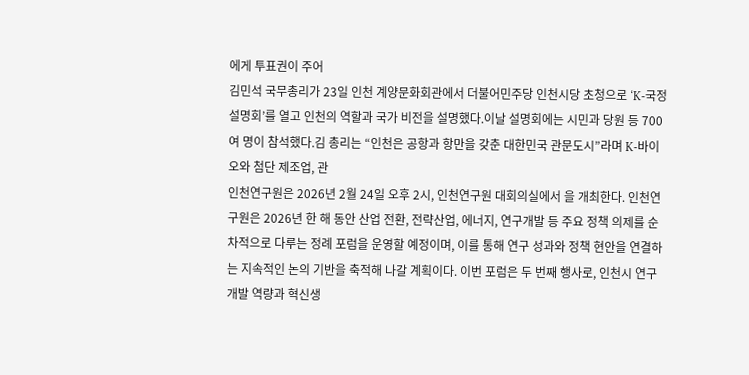에게 투표권이 주어
김민석 국무총리가 23일 인천 계양문화회관에서 더불어민주당 인천시당 초청으로 ‘K-국정설명회’를 열고 인천의 역할과 국가 비전을 설명했다.이날 설명회에는 시민과 당원 등 700여 명이 참석했다.김 총리는 “인천은 공항과 항만을 갖춘 대한민국 관문도시”라며 K-바이오와 첨단 제조업, 관
인천연구원은 2026년 2월 24일 오후 2시, 인천연구원 대회의실에서 을 개최한다. 인천연구원은 2026년 한 해 동안 산업 전환, 전략산업, 에너지, 연구개발 등 주요 정책 의제를 순차적으로 다루는 정례 포럼을 운영할 예정이며, 이를 통해 연구 성과와 정책 현안을 연결하는 지속적인 논의 기반을 축적해 나갈 계획이다. 이번 포럼은 두 번째 행사로, 인천시 연구개발 역량과 혁신생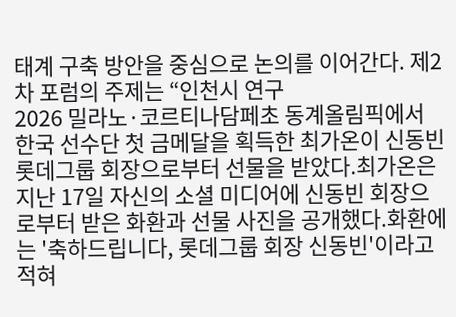태계 구축 방안을 중심으로 논의를 이어간다. 제2차 포럼의 주제는 “인천시 연구
2026 밀라노·코르티나담페초 동계올림픽에서 한국 선수단 첫 금메달을 획득한 최가온이 신동빈 롯데그룹 회장으로부터 선물을 받았다.최가온은 지난 17일 자신의 소셜 미디어에 신동빈 회장으로부터 받은 화환과 선물 사진을 공개했다.화환에는 '축하드립니다, 롯데그룹 회장 신동빈'이라고 적혀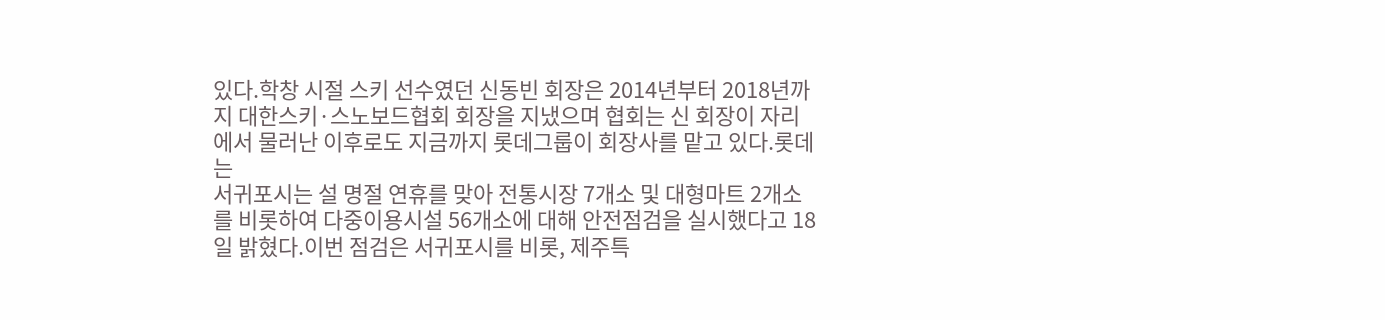있다.학창 시절 스키 선수였던 신동빈 회장은 2014년부터 2018년까지 대한스키·스노보드협회 회장을 지냈으며 협회는 신 회장이 자리에서 물러난 이후로도 지금까지 롯데그룹이 회장사를 맡고 있다.롯데는
서귀포시는 설 명절 연휴를 맞아 전통시장 7개소 및 대형마트 2개소를 비롯하여 다중이용시설 56개소에 대해 안전점검을 실시했다고 18일 밝혔다.이번 점검은 서귀포시를 비롯, 제주특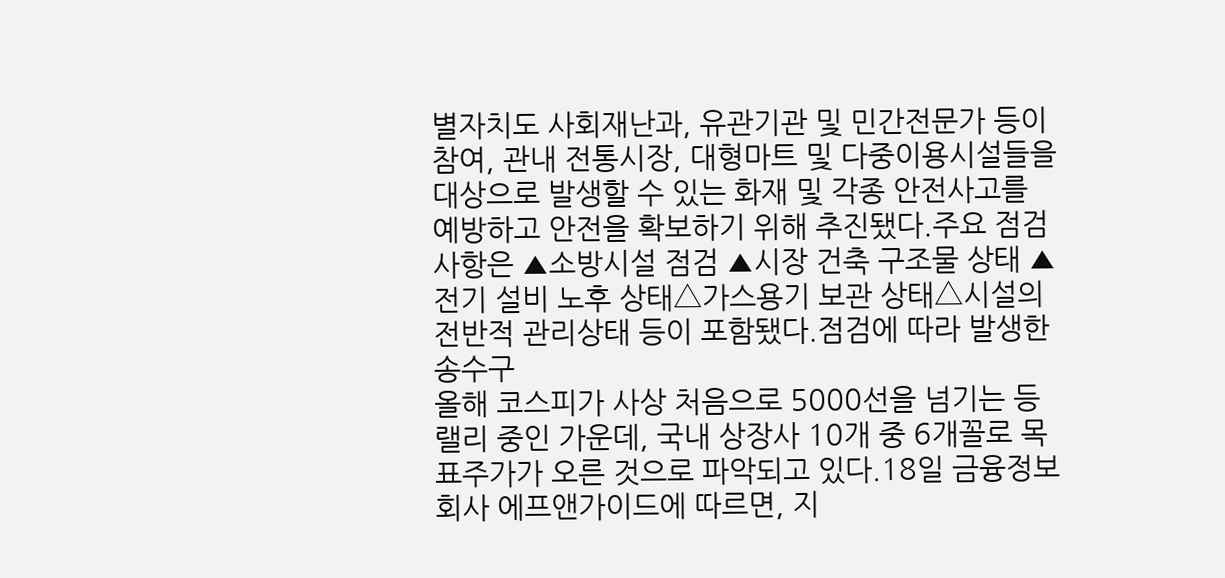별자치도 사회재난과, 유관기관 및 민간전문가 등이 참여, 관내 전통시장, 대형마트 및 다중이용시설들을 대상으로 발생할 수 있는 화재 및 각종 안전사고를 예방하고 안전을 확보하기 위해 추진됐다.주요 점검 사항은 ▲소방시설 점검 ▲시장 건축 구조물 상태 ▲전기 설비 노후 상태△가스용기 보관 상태△시설의 전반적 관리상태 등이 포함됐다.점검에 따라 발생한 송수구
올해 코스피가 사상 처음으로 5000선을 넘기는 등 랠리 중인 가운데, 국내 상장사 10개 중 6개꼴로 목표주가가 오른 것으로 파악되고 있다.18일 금융정보회사 에프앤가이드에 따르면, 지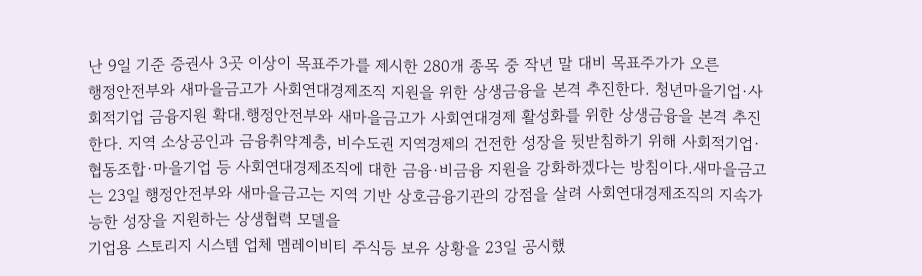난 9일 기준 증권사 3곳 이상이 목표주가를 제시한 280개 종목 중 작년 말 대비 목표주가가 오른
행정안전부와 새마을금고가 사회연대경제조직 지원을 위한 상생금융을 본격 추진한다. 청년마을기업·사회적기업 금융지원 확대.행정안전부와 새마을금고가 사회연대경제 활성화를 위한 상생금융을 본격 추진한다. 지역 소상공인과 금융취약계층, 비수도권 지역경제의 건전한 성장을 뒷받침하기 위해 사회적기업·협동조합·마을기업 등 사회연대경제조직에 대한 금융·비금융 지원을 강화하겠다는 방침이다.새마을금고는 23일 행정안전부와 새마을금고는 지역 기반 상호금융기관의 강점을 살려 사회연대경제조직의 지속가능한 성장을 지원하는 상생협력 모델을
기업용 스토리지 시스템 업체 멤레이비티 주식등 보유 상황을 23일 공시했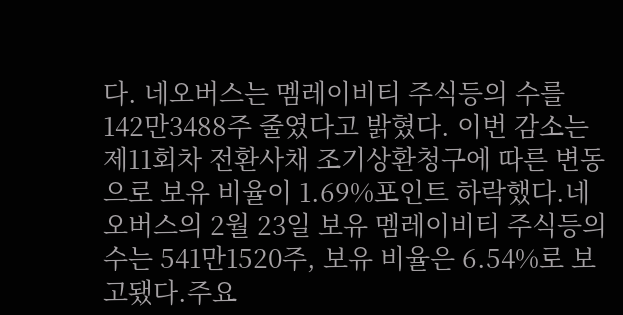다. 네오버스는 멤레이비티 주식등의 수를 142만3488주 줄였다고 밝혔다. 이번 감소는 제11회차 전환사채 조기상환청구에 따른 변동으로 보유 비율이 1.69%포인트 하락했다.네오버스의 2월 23일 보유 멤레이비티 주식등의 수는 541만1520주, 보유 비율은 6.54%로 보고됐다.주요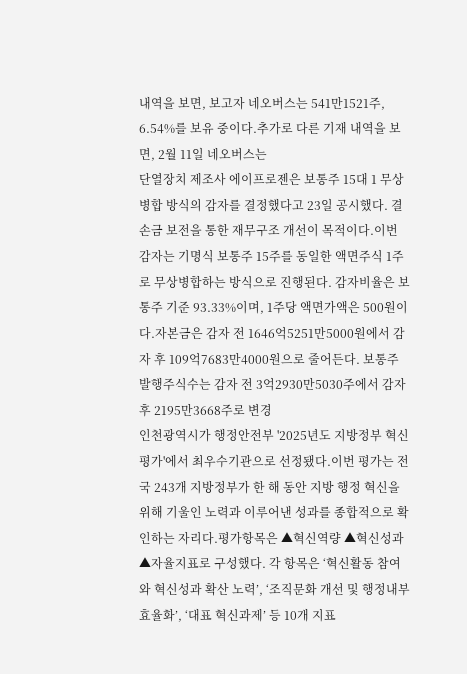내역을 보면, 보고자 네오버스는 541만1521주, 6.54%를 보유 중이다.추가로 다른 기재 내역을 보면, 2월 11일 네오버스는
단열장치 제조사 에이프로젠은 보통주 15대 1 무상병합 방식의 감자를 결정했다고 23일 공시했다. 결손금 보전을 통한 재무구조 개선이 목적이다.이번 감자는 기명식 보통주 15주를 동일한 액면주식 1주로 무상병합하는 방식으로 진행된다. 감자비율은 보통주 기준 93.33%이며, 1주당 액면가액은 500원이다.자본금은 감자 전 1646억5251만5000원에서 감자 후 109억7683만4000원으로 줄어든다. 보통주 발행주식수는 감자 전 3억2930만5030주에서 감자 후 2195만3668주로 변경
인천광역시가 행정안전부 '2025년도 지방정부 혁신평가'에서 최우수기관으로 선정됐다.이번 평가는 전국 243개 지방정부가 한 해 동안 지방 행정 혁신을 위해 기울인 노력과 이루어낸 성과를 종합적으로 확인하는 자리다.평가항목은 ▲혁신역량 ▲혁신성과 ▲자율지표로 구성했다. 각 항목은 ‘혁신활동 참여와 혁신성과 확산 노력’, ‘조직문화 개선 및 행정내부 효율화’, ‘대표 혁신과제’ 등 10개 지표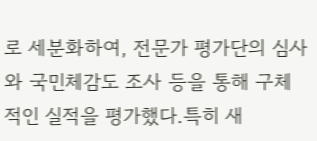로 세분화하여, 전문가 평가단의 심사와 국민체감도 조사 등을 통해 구체적인 실적을 평가했다.특히 새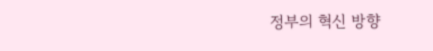정부의 혁신 방향